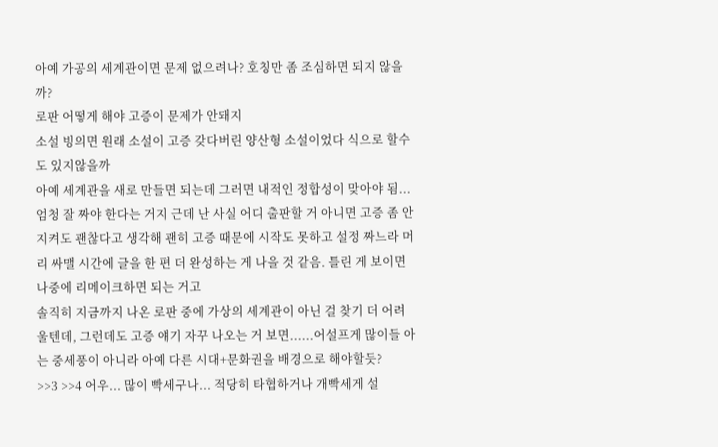아예 가공의 세계관이면 문제 없으려나? 호칭만 좀 조심하면 되지 않을까?
로판 어떻게 해야 고증이 문제가 안돼지
소설 빙의면 원래 소설이 고증 갖다버린 양산형 소설이었다 식으로 할수도 있지않을까
아예 세계관을 새로 만들면 되는데 그러면 내적인 정합성이 맞아야 됨... 엄청 잘 짜야 한다는 거지 근데 난 사실 어디 출판할 거 아니면 고증 좀 안 지켜도 괜찮다고 생각해 괜히 고증 때문에 시작도 못하고 설정 짜느라 머리 싸맬 시간에 글을 한 편 더 완성하는 게 나을 것 같음. 틀린 게 보이면 나중에 리메이크하면 되는 거고
솔직히 지금까지 나온 로판 중에 가상의 세계관이 아닌 걸 찾기 더 어려울텐데, 그런데도 고증 얘기 자꾸 나오는 거 보면......어설프게 많이들 아는 중세풍이 아니라 아예 다른 시대+문화권을 배경으로 해야할듯?
>>3 >>4 어우... 많이 빡세구나... 적당히 타협하거나 개빡세게 설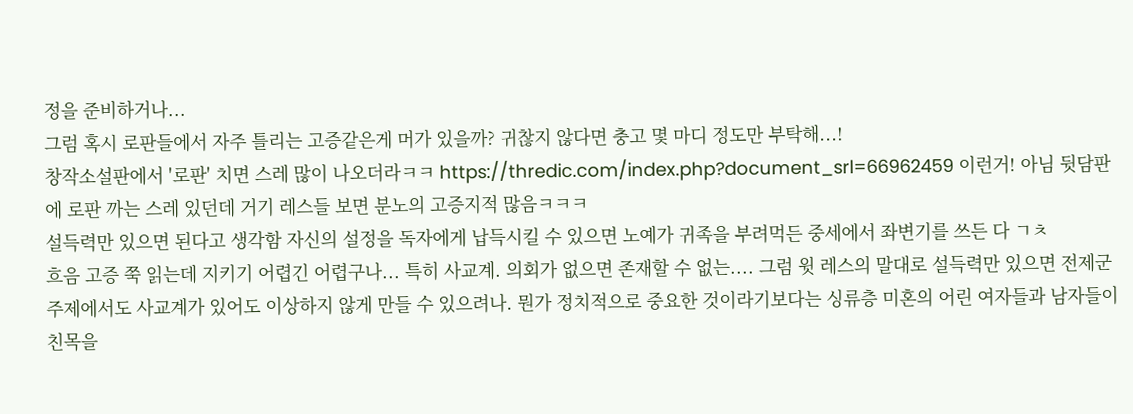정을 준비하거나...
그럼 혹시 로판들에서 자주 틀리는 고증같은게 머가 있을까? 귀찮지 않다면 충고 몇 마디 정도만 부탁해...!
창작소설판에서 '로판' 치면 스레 많이 나오더라ㅋㅋ https://thredic.com/index.php?document_srl=66962459 이런거! 아님 뒷담판에 로판 까는 스레 있던데 거기 레스들 보면 분노의 고증지적 많음ㅋㅋㅋ
설득력만 있으면 된다고 생각함 자신의 설정을 독자에게 납득시킬 수 있으면 노예가 귀족을 부려먹든 중세에서 좌변기를 쓰든 다 ㄱㅊ
흐음 고증 쭉 읽는데 지키기 어렵긴 어렵구나... 특히 사교계. 의회가 없으면 존재할 수 없는.... 그럼 윗 레스의 말대로 설득력만 있으면 전제군주제에서도 사교계가 있어도 이상하지 않게 만들 수 있으려나. 뭔가 정치적으로 중요한 것이라기보다는 싱류층 미혼의 어린 여자들과 남자들이 친목을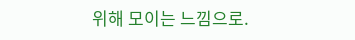위해 모이는 느낌으로.